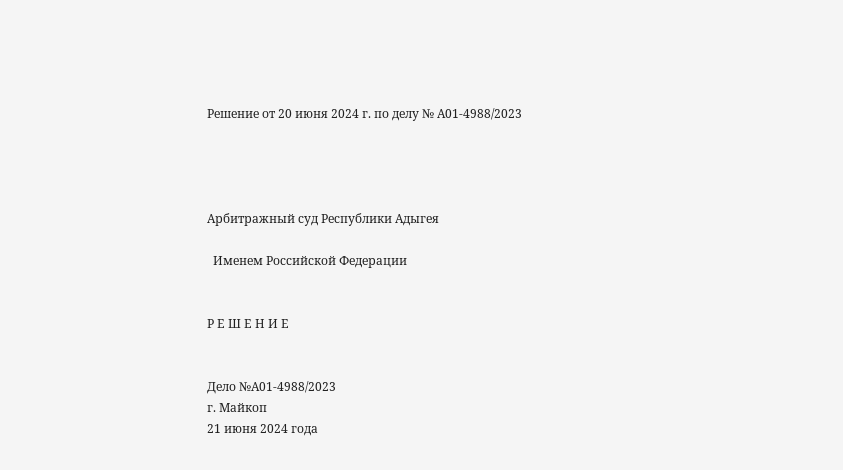Решение от 20 июня 2024 г. по делу № А01-4988/2023




Арбитражный суд Республики Адыгея

  Именем Российской Федерации


Р Е Ш Е Н И Е


Дело №А01-4988/2023
г. Майкоп
21 июня 2024 года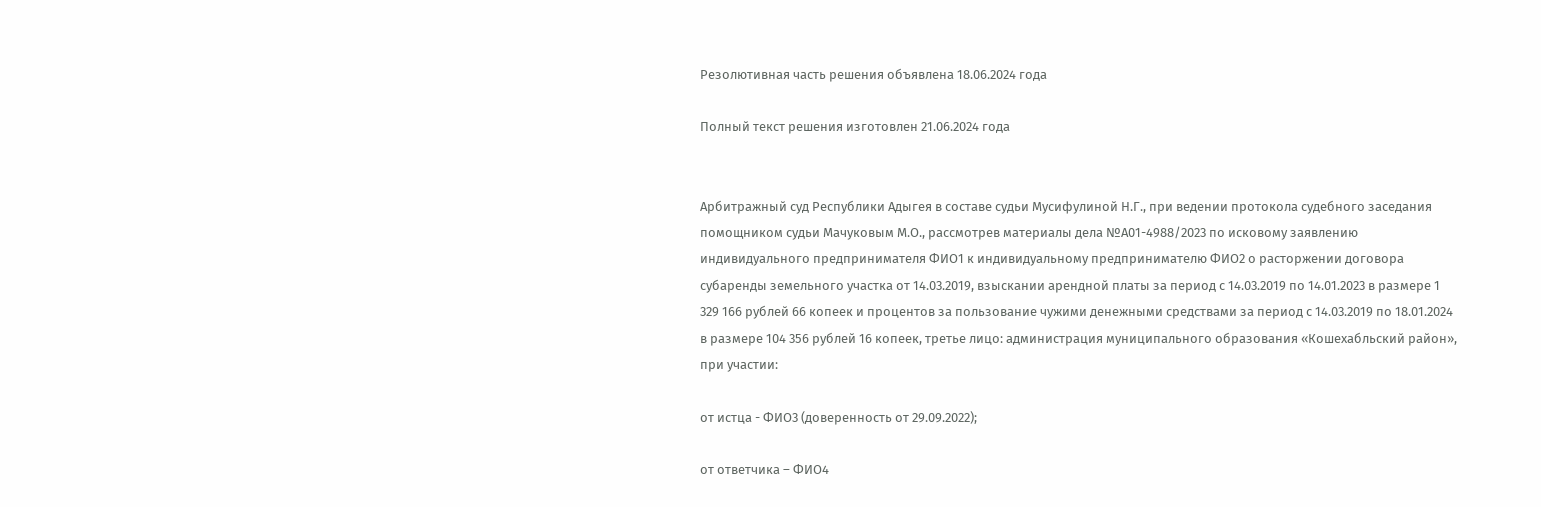Резолютивная часть решения объявлена 18.06.2024 года

Полный текст решения изготовлен 21.06.2024 года


Арбитражный суд Республики Адыгея в составе судьи Мусифулиной Н.Г., при ведении протокола судебного заседания помощником судьи Мачуковым М.О., рассмотрев материалы дела №А01-4988/2023 по исковому заявлению индивидуального предпринимателя ФИО1 к индивидуальному предпринимателю ФИО2 о расторжении договора субаренды земельного участка от 14.03.2019, взыскании арендной платы за период с 14.03.2019 по 14.01.2023 в размере 1 329 166 рублей 66 копеек и процентов за пользование чужими денежными средствами за период с 14.03.2019 по 18.01.2024 в размере 104 356 рублей 16 копеек, третье лицо: администрация муниципального образования «Кошехабльский район», при участии:

от истца - ФИО3 (доверенность от 29.09.2022);

от ответчика – ФИО4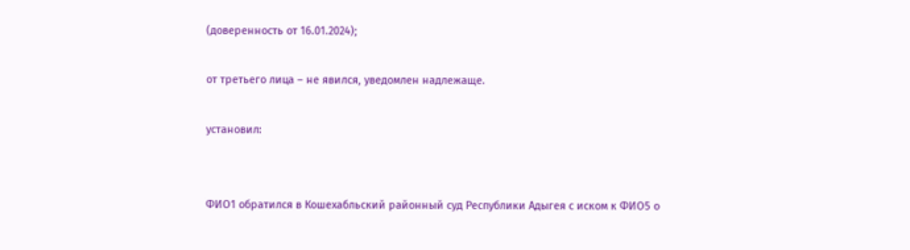(доверенность от 16.01.2024);

от третьего лица – не явился, уведомлен надлежаще.

установил:


ФИО1 обратился в Кошехабльский районный суд Республики Адыгея с иском к ФИО5 о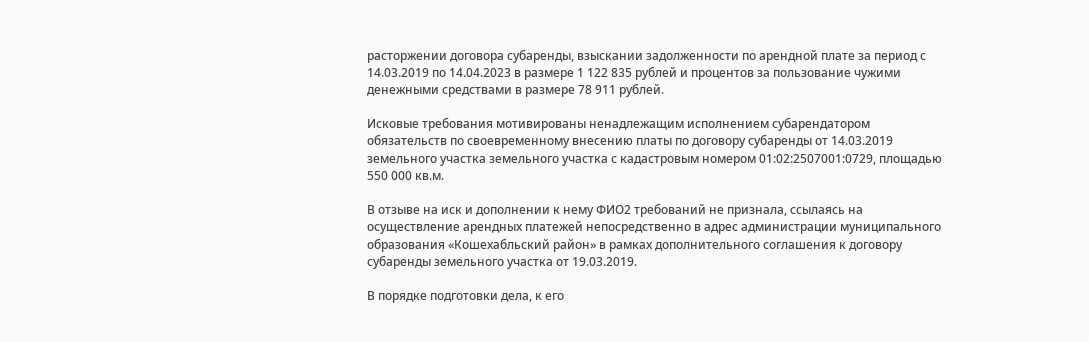расторжении договора субаренды, взыскании задолженности по арендной плате за период с 14.03.2019 по 14.04.2023 в размере 1 122 835 рублей и процентов за пользование чужими денежными средствами в размере 78 911 рублей.

Исковые требования мотивированы ненадлежащим исполнением субарендатором  обязательств по своевременному внесению платы по договору субаренды от 14.03.2019 земельного участка земельного участка с кадастровым номером 01:02:2507001:0729, площадью 550 000 кв.м.

В отзыве на иск и дополнении к нему ФИО2 требований не признала, ссылаясь на осуществление арендных платежей непосредственно в адрес администрации муниципального образования «Кошехабльский район» в рамках дополнительного соглашения к договору субаренды земельного участка от 19.03.2019.

В порядке подготовки дела, к его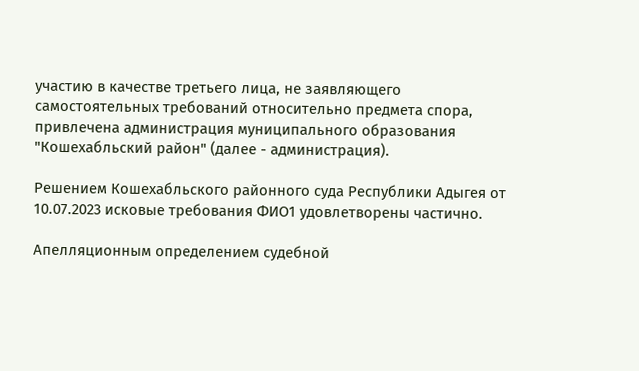участию в качестве третьего лица, не заявляющего самостоятельных требований относительно предмета спора, привлечена администрация муниципального образования "Кошехабльский район" (далее - администрация).

Решением Кошехабльского районного суда Республики Адыгея от 10.07.2023 исковые требования ФИО1 удовлетворены частично.

Апелляционным определением судебной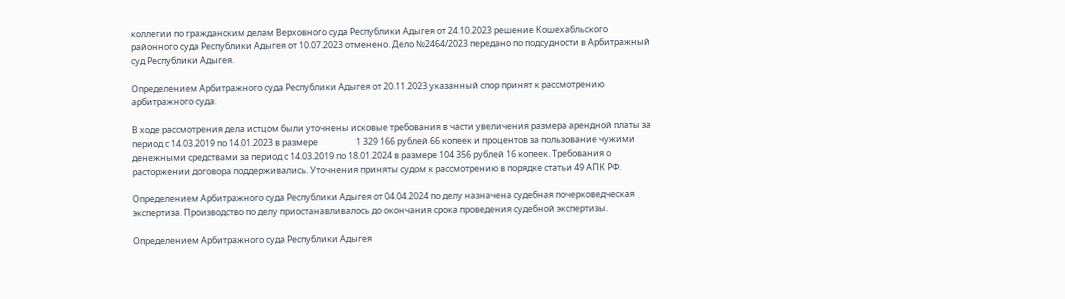коллегии по гражданским делам Верховного суда Республики Адыгея от 24.10.2023 решение Кошехабльского районного суда Республики Адыгея от 10.07.2023 отменено. Дело №2464/2023 передано по подсудности в Арбитражный суд Республики Адыгея.

Определением Арбитражного суда Республики Адыгея от 20.11.2023 указанный спор принят к рассмотрению арбитражного суда.

В ходе рассмотрения дела истцом были уточнены исковые требования в части увеличения размера арендной платы за период с 14.03.2019 по 14.01.2023 в размере                   1 329 166 рублей 66 копеек и процентов за пользование чужими денежными средствами за период с 14.03.2019 по 18.01.2024 в размере 104 356 рублей 16 копеек. Требования о расторжении договора поддерживались. Уточнения приняты судом к рассмотрению в порядке статьи 49 АПК РФ.

Определением Арбитражного суда Республики Адыгея от 04.04.2024 по делу назначена судебная почерковедческая экспертиза. Производство по делу приостанавливалось до окончания срока проведения судебной экспертизы.

Определением Арбитражного суда Республики Адыгея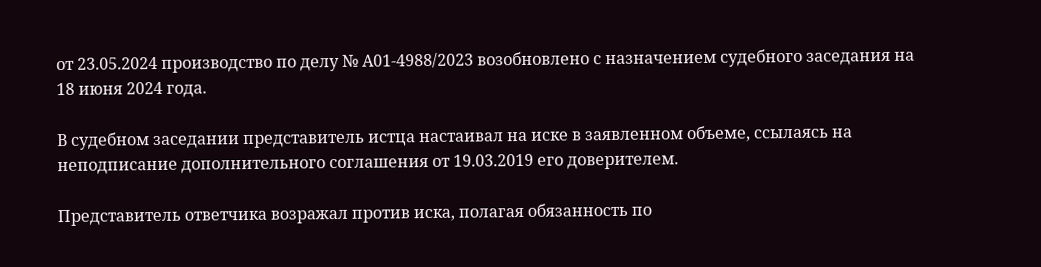от 23.05.2024 производство по делу № А01-4988/2023 возобновлено с назначением судебного заседания на                   18 июня 2024 года.

В судебном заседании представитель истца настаивал на иске в заявленном объеме, ссылаясь на неподписание дополнительного соглашения от 19.03.2019 его доверителем.

Представитель ответчика возражал против иска, полагая обязанность по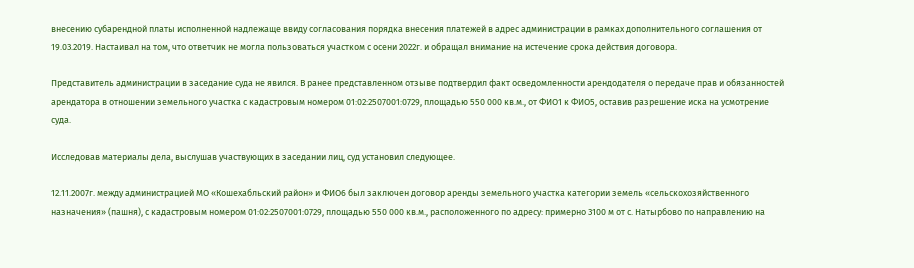внесению субарендной платы исполненной надлежаще ввиду согласования порядка внесения платежей в адрес администрации в рамках дополнительного соглашения от 19.03.2019. Настаивал на том, что ответчик не могла пользоваться участком с осени 2022г. и обращал внимание на истечение срока действия договора.

Представитель администрации в заседание суда не явился. В ранее представленном отзыве подтвердил факт осведомленности арендодателя о передаче прав и обязанностей арендатора в отношении земельного участка с кадастровым номером 01:02:2507001:0729, площадью 550 000 кв.м., от ФИО1 к ФИО5, оставив разрешение иска на усмотрение суда.

Исследовав материалы дела, выслушав участвующих в заседании лиц, суд установил следующее.

12.11.2007г. между администрацией МО «Кошехабльский район» и ФИО6 был заключен договор аренды земельного участка категории земель «сельскохозяйственного назначения» (пашня), с кадастровым номером 01:02:2507001:0729, площадью 550 000 кв.м., расположенного по адресу: примерно 3100 м от с. Натырбово по направлению на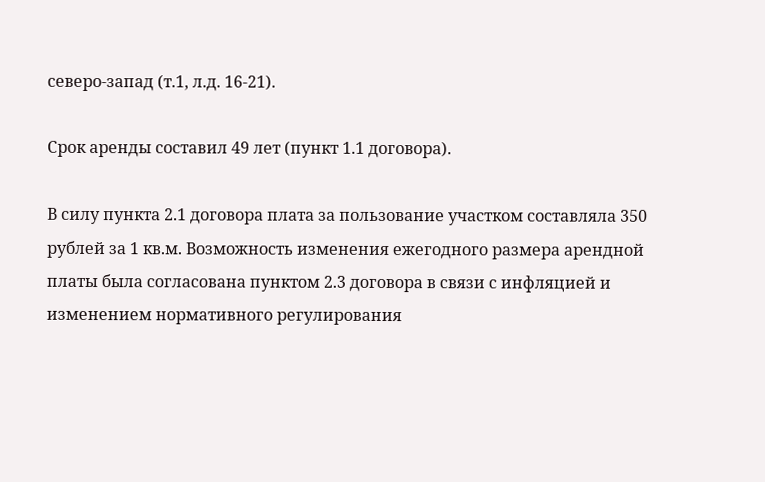северо-запад (т.1, л.д. 16-21).

Срок аренды составил 49 лет (пункт 1.1 договора).

В силу пункта 2.1 договора плата за пользование участком составляла 350 рублей за 1 кв.м. Возможность изменения ежегодного размера арендной платы была согласована пунктом 2.3 договора в связи с инфляцией и изменением нормативного регулирования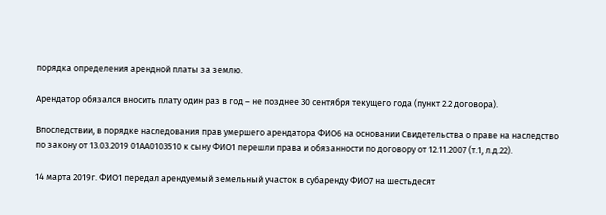порядка определения арендной платы за землю.

Арендатор обязался вносить плату один раз в год – не позднее 30 сентября текущего года (пункт 2.2 договора).

Впоследствии, в порядке наследования прав умершего арендатора ФИО6 на основании Свидетельства о праве на наследство по закону от 13.03.2019 01АА0103510 к сыну ФИО1 перешли права и обязанности по договору от 12.11.2007 (т.1, л.д.22).

14 марта 2019г. ФИО1 передал арендуемый земельный участок в субаренду ФИО7 на шестьдесят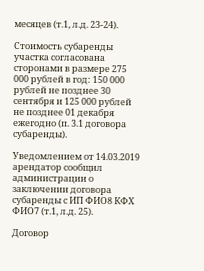месяцев (т.1, л.д. 23-24).

Стоимость субаренды участка согласована сторонами в размере 275 000 рублей в год: 150 000 рублей не позднее 30 сентября и 125 000 рублей не позднее 01 декабря ежегодно (п. 3.1 договора субаренды).

Уведомлением от 14.03.2019 арендатор сообщил администрации о заключении договора субаренды с ИП ФИО8 КФХ ФИО7 (т.1, л.д. 25).

Договор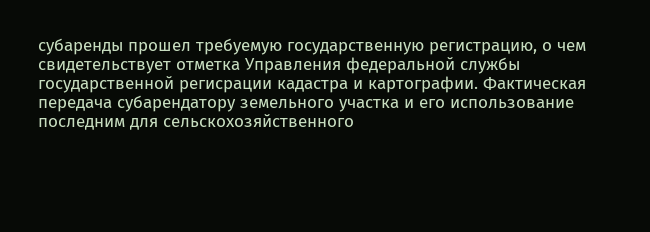субаренды прошел требуемую государственную регистрацию, о чем свидетельствует отметка Управления федеральной службы государственной регисрации кадастра и картографии. Фактическая передача субарендатору земельного участка и его использование последним для сельскохозяйственного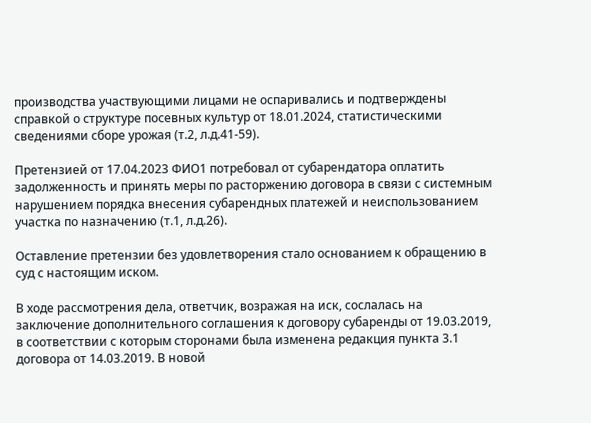производства участвующими лицами не оспаривались и подтверждены справкой о структуре посевных культур от 18.01.2024, статистическими сведениями сборе урожая (т.2, л.д.41-59).

Претензией от 17.04.2023 ФИО1 потребовал от субарендатора оплатить задолженность и принять меры по расторжению договора в связи с системным нарушением порядка внесения субарендных платежей и неиспользованием участка по назначению (т.1, л.д.26).

Оставление претензии без удовлетворения стало основанием к обращению в суд с настоящим иском.

В ходе рассмотрения дела, ответчик, возражая на иск, сослалась на заключение дополнительного соглашения к договору субаренды от 19.03.2019, в соответствии с которым сторонами была изменена редакция пункта 3.1 договора от 14.03.2019. В новой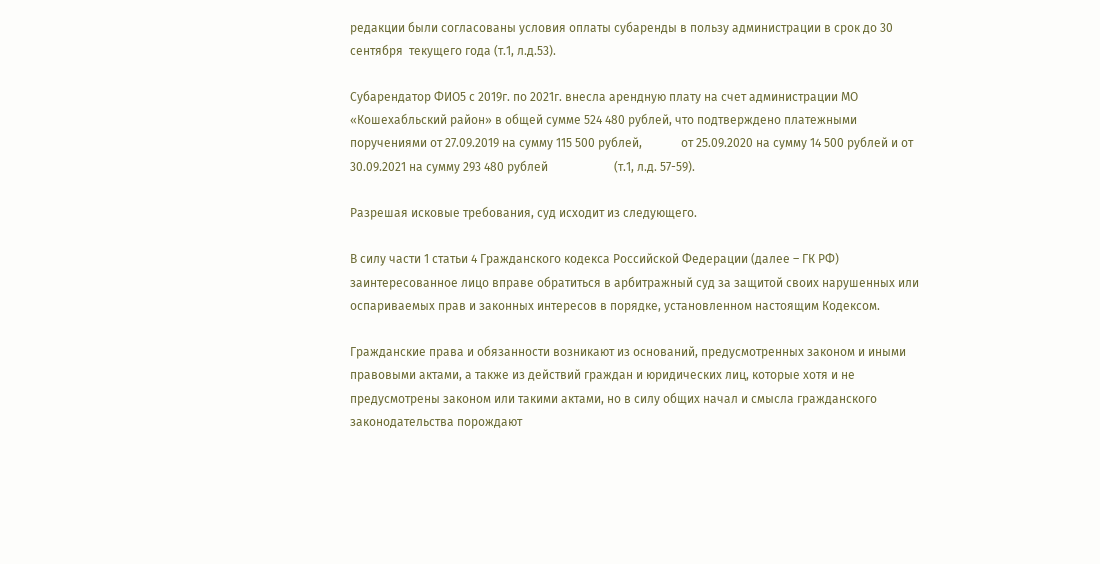редакции были согласованы условия оплаты субаренды в пользу администрации в срок до 30 сентября  текущего года (т.1, л.д.53).

Субарендатор ФИО5 с 2019г. по 2021г. внесла арендную плату на счет администрации МО «Кошехабльский район» в общей сумме 524 480 рублей, что подтверждено платежными поручениями от 27.09.2019 на сумму 115 500 рублей,             от 25.09.2020 на сумму 14 500 рублей и от 30.09.2021 на сумму 293 480 рублей                      (т.1, л.д. 57-59).

Разрешая исковые требования, суд исходит из следующего.

В силу части 1 статьи 4 Гражданского кодекса Российской Федерации (далее – ГК РФ) заинтересованное лицо вправе обратиться в арбитражный суд за защитой своих нарушенных или оспариваемых прав и законных интересов в порядке, установленном настоящим Кодексом.

Гражданские права и обязанности возникают из оснований, предусмотренных законом и иными правовыми актами, а также из действий граждан и юридических лиц, которые хотя и не предусмотрены законом или такими актами, но в силу общих начал и смысла гражданского законодательства порождают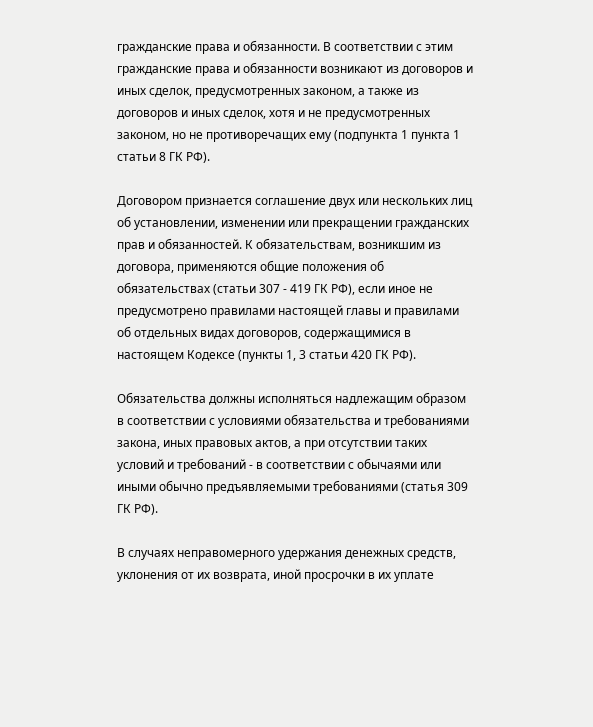гражданские права и обязанности. В соответствии с этим гражданские права и обязанности возникают из договоров и иных сделок, предусмотренных законом, а также из договоров и иных сделок, хотя и не предусмотренных законом, но не противоречащих ему (подпункта 1 пункта 1 статьи 8 ГК РФ).

Договором признается соглашение двух или нескольких лиц об установлении, изменении или прекращении гражданских прав и обязанностей. К обязательствам, возникшим из договора, применяются общие положения об обязательствах (статьи 307 - 419 ГК РФ), если иное не предусмотрено правилами настоящей главы и правилами об отдельных видах договоров, содержащимися в настоящем Кодексе (пункты 1, 3 статьи 420 ГК РФ).

Обязательства должны исполняться надлежащим образом в соответствии с условиями обязательства и требованиями закона, иных правовых актов, а при отсутствии таких условий и требований - в соответствии с обычаями или иными обычно предъявляемыми требованиями (статья 309 ГК РФ).

В случаях неправомерного удержания денежных средств, уклонения от их возврата, иной просрочки в их уплате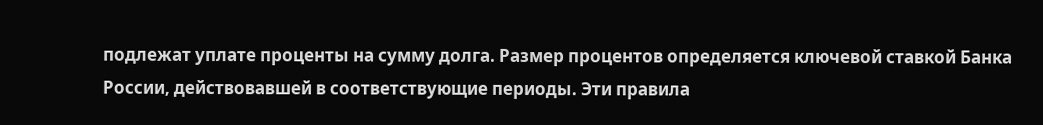подлежат уплате проценты на сумму долга. Размер процентов определяется ключевой ставкой Банка России, действовавшей в соответствующие периоды. Эти правила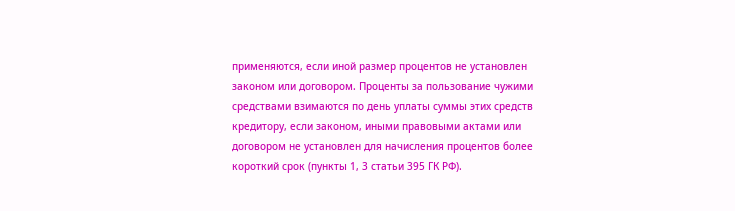применяются, если иной размер процентов не установлен законом или договором. Проценты за пользование чужими средствами взимаются по день уплаты суммы этих средств кредитору, если законом, иными правовыми актами или договором не установлен для начисления процентов более короткий срок (пункты 1, 3 статьи 395 ГК РФ).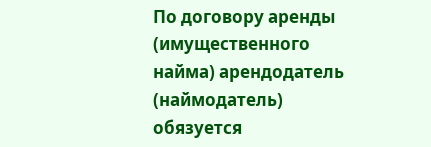По договору аренды (имущественного найма) арендодатель (наймодатель) обязуется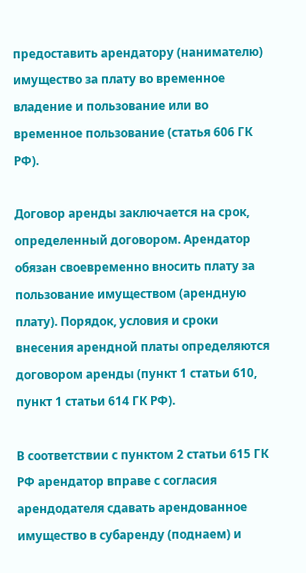предоставить арендатору (нанимателю) имущество за плату во временное владение и пользование или во временное пользование (статья 606 ГК РФ).

Договор аренды заключается на срок, определенный договором. Арендатор обязан своевременно вносить плату за пользование имуществом (арендную плату). Порядок, условия и сроки внесения арендной платы определяются договором аренды (пункт 1 статьи 610, пункт 1 статьи 614 ГК РФ).

В соответствии с пунктом 2 статьи 615 ГК РФ арендатор вправе с согласия арендодателя сдавать арендованное имущество в субаренду (поднаем) и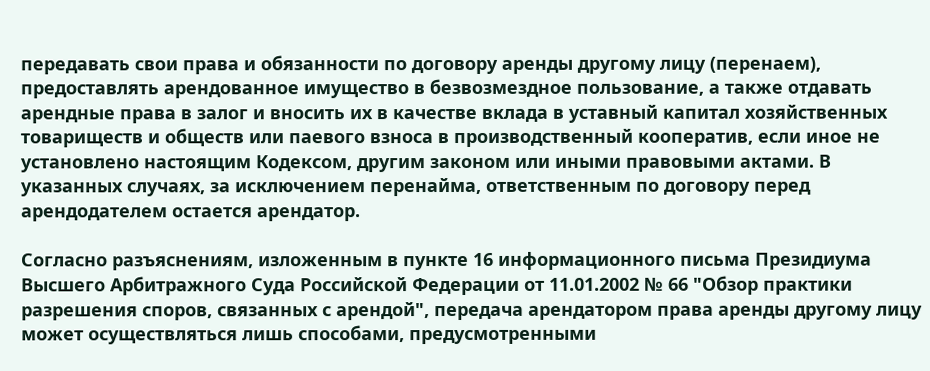передавать свои права и обязанности по договору аренды другому лицу (перенаем), предоставлять арендованное имущество в безвозмездное пользование, а также отдавать арендные права в залог и вносить их в качестве вклада в уставный капитал хозяйственных товариществ и обществ или паевого взноса в производственный кооператив, если иное не установлено настоящим Кодексом, другим законом или иными правовыми актами. В указанных случаях, за исключением перенайма, ответственным по договору перед арендодателем остается арендатор.

Согласно разъяснениям, изложенным в пункте 16 информационного письма Президиума Высшего Арбитражного Суда Российской Федерации от 11.01.2002 № 66 "Обзор практики разрешения споров, связанных с арендой", передача арендатором права аренды другому лицу может осуществляться лишь способами, предусмотренными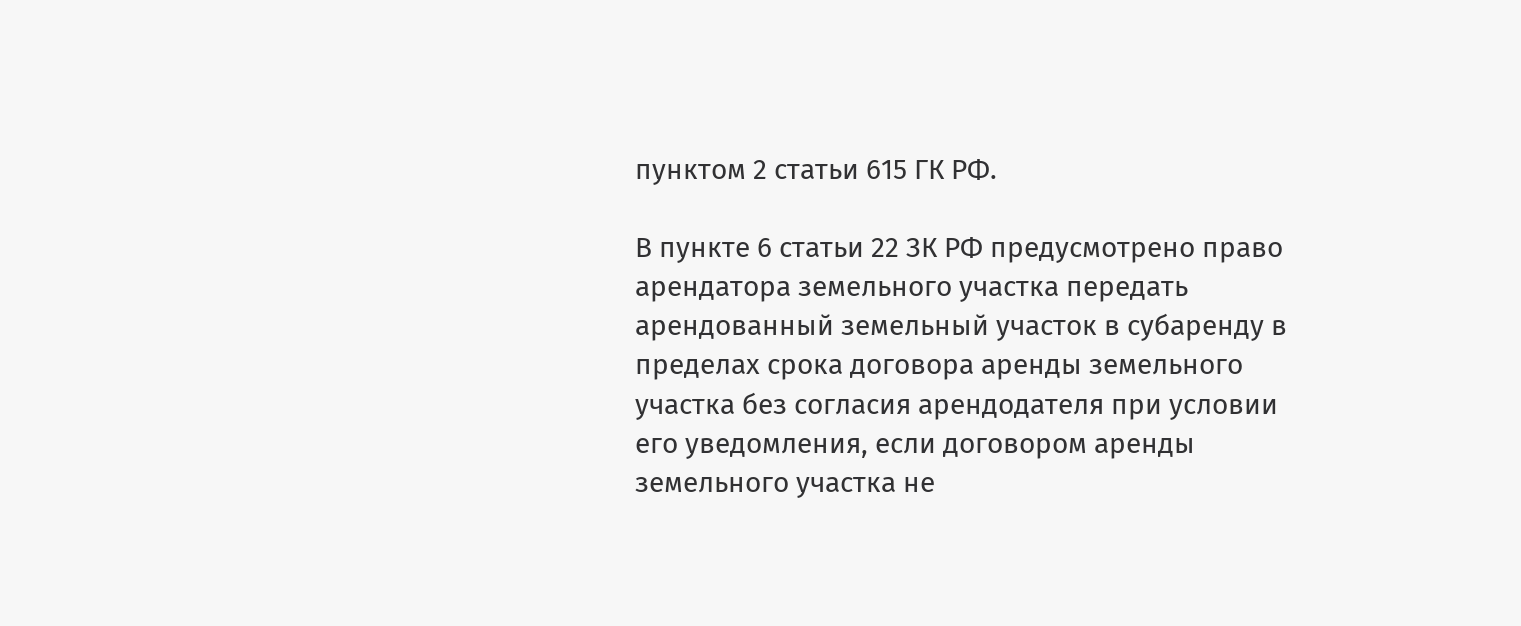пунктом 2 статьи 615 ГК РФ.

В пункте 6 статьи 22 ЗК РФ предусмотрено право арендатора земельного участка передать арендованный земельный участок в субаренду в пределах срока договора аренды земельного участка без согласия арендодателя при условии его уведомления, если договором аренды земельного участка не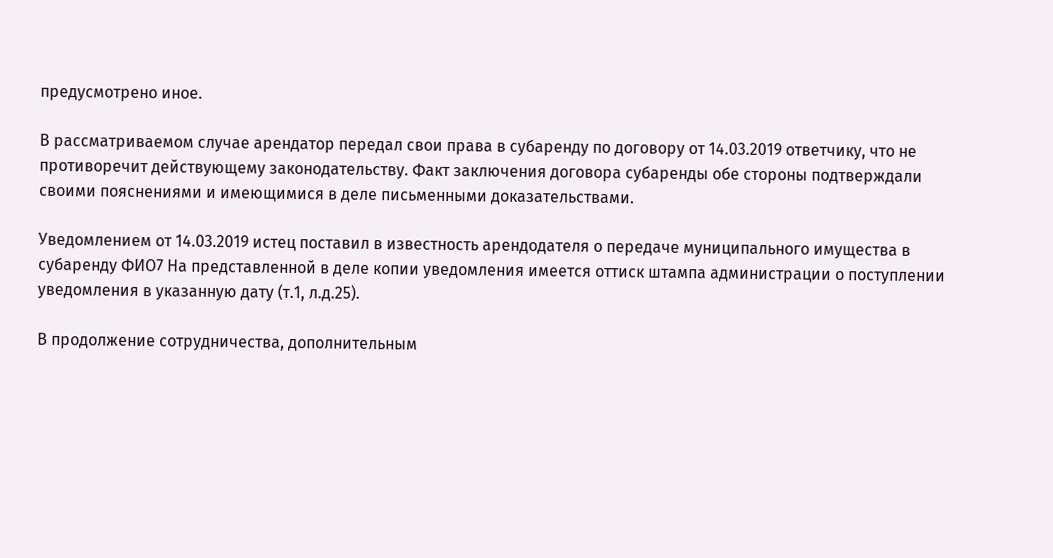предусмотрено иное.

В рассматриваемом случае арендатор передал свои права в субаренду по договору от 14.03.2019 ответчику, что не противоречит действующему законодательству. Факт заключения договора субаренды обе стороны подтверждали своими пояснениями и имеющимися в деле письменными доказательствами.

Уведомлением от 14.03.2019 истец поставил в известность арендодателя о передаче муниципального имущества в субаренду ФИО7 На представленной в деле копии уведомления имеется оттиск штампа администрации о поступлении уведомления в указанную дату (т.1, л.д.25).

В продолжение сотрудничества, дополнительным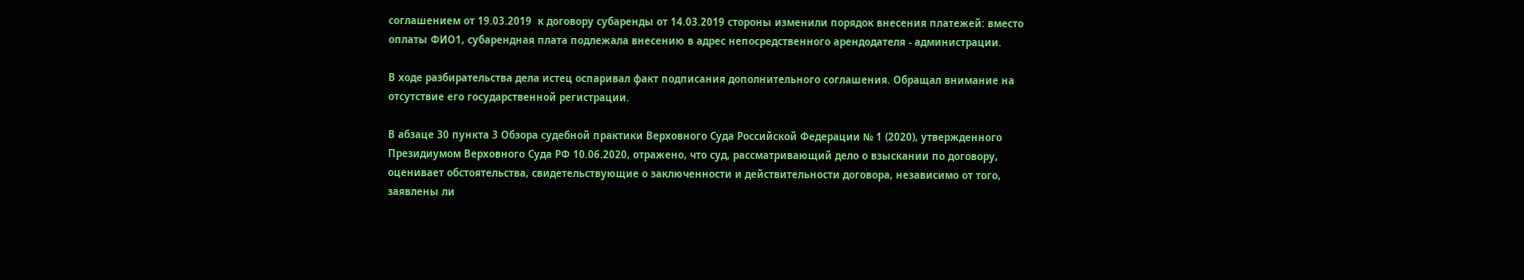соглашением от 19.03.2019  к договору субаренды от 14.03.2019 стороны изменили порядок внесения платежей: вместо оплаты ФИО1, субарендная плата подлежала внесению в адрес непосредственного арендодателя - администрации.

В ходе разбирательства дела истец оспаривал факт подписания дополнительного соглашения. Обращал внимание на отсутствие его государственной регистрации.

В абзаце 30 пункта 3 Обзора судебной практики Верховного Суда Российской Федерации № 1 (2020), утвержденного Президиумом Верховного Суда РФ 10.06.2020, отражено, что суд, рассматривающий дело о взыскании по договору, оценивает обстоятельства, свидетельствующие о заключенности и действительности договора, независимо от того, заявлены ли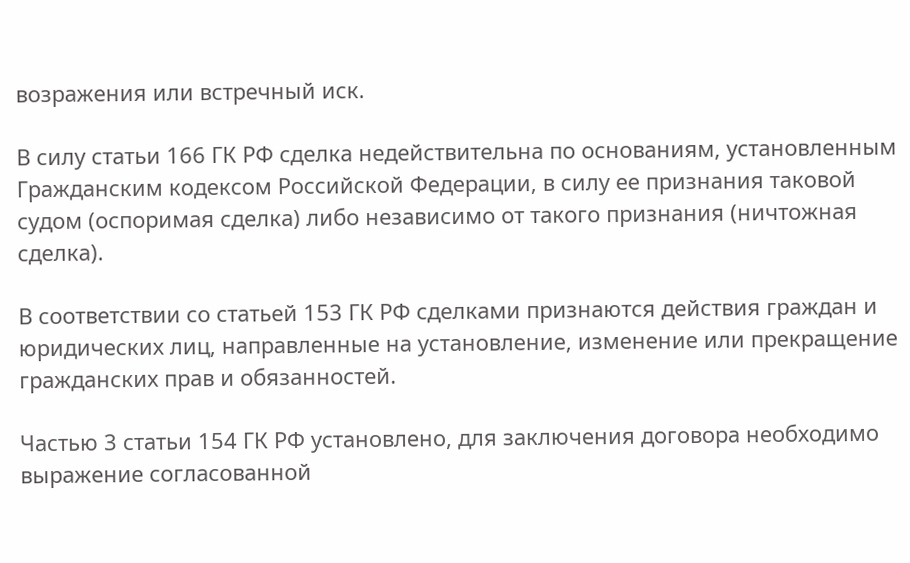возражения или встречный иск.

В силу статьи 166 ГК РФ сделка недействительна по основаниям, установленным Гражданским кодексом Российской Федерации, в силу ее признания таковой судом (оспоримая сделка) либо независимо от такого признания (ничтожная сделка).

В соответствии со статьей 153 ГК РФ сделками признаются действия граждан и юридических лиц, направленные на установление, изменение или прекращение гражданских прав и обязанностей.

Частью 3 статьи 154 ГК РФ установлено, для заключения договора необходимо выражение согласованной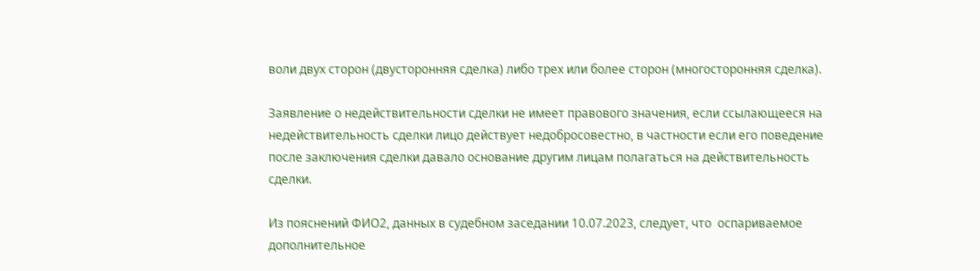воли двух сторон (двусторонняя сделка) либо трех или более сторон (многосторонняя сделка).

Заявление о недействительности сделки не имеет правового значения, если ссылающееся на недействительность сделки лицо действует недобросовестно, в частности если его поведение после заключения сделки давало основание другим лицам полагаться на действительность сделки.

Из пояснений ФИО2, данных в судебном заседании 10.07.2023, следует, что  оспариваемое дополнительное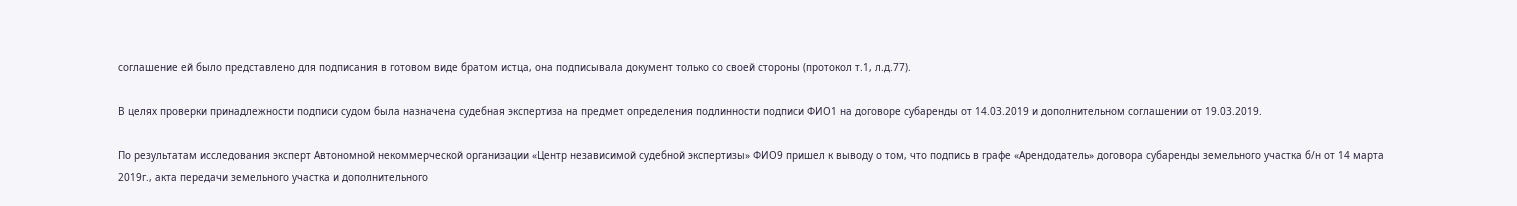соглашение ей было представлено для подписания в готовом виде братом истца, она подписывала документ только со своей стороны (протокол т.1, л.д.77).

В целях проверки принадлежности подписи судом была назначена судебная экспертиза на предмет определения подлинности подписи ФИО1 на договоре субаренды от 14.03.2019 и дополнительном соглашении от 19.03.2019.

По результатам исследования эксперт Автономной некоммерческой организации «Центр независимой судебной экспертизы» ФИО9 пришел к выводу о том, что подпись в графе «Арендодатель» договора субаренды земельного участка б/н от 14 марта 2019г., акта передачи земельного участка и дополнительного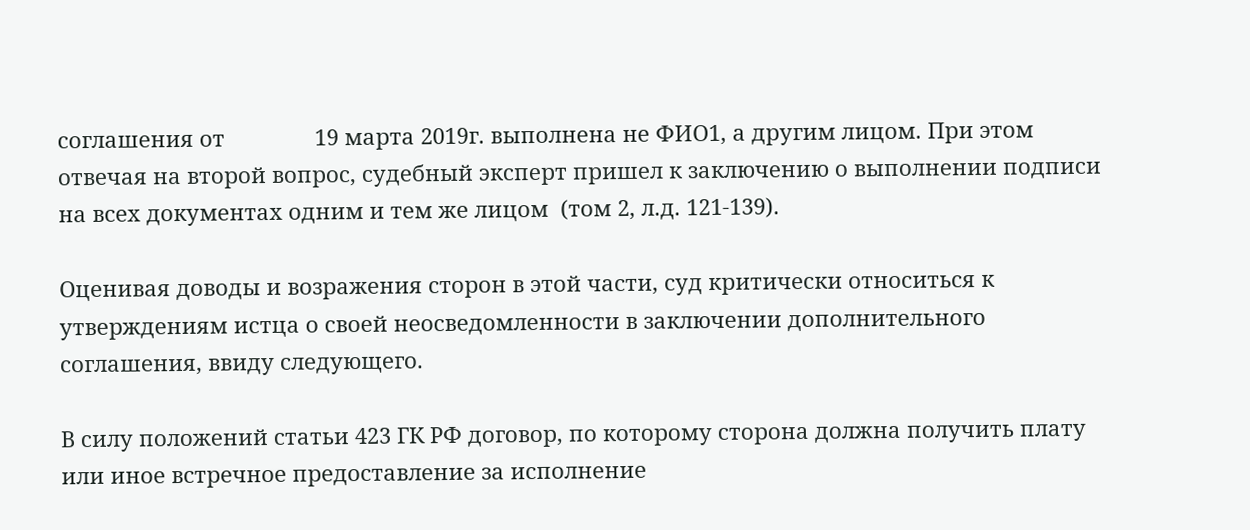соглашения от               19 марта 2019г. выполнена не ФИО1, а другим лицом. При этом отвечая на второй вопрос, судебный эксперт пришел к заключению о выполнении подписи на всех документах одним и тем же лицом  (том 2, л.д. 121-139).

Оценивая доводы и возражения сторон в этой части, суд критически относиться к  утверждениям истца о своей неосведомленности в заключении дополнительного соглашения, ввиду следующего.

В силу положений статьи 423 ГК РФ договор, по которому сторона должна получить плату или иное встречное предоставление за исполнение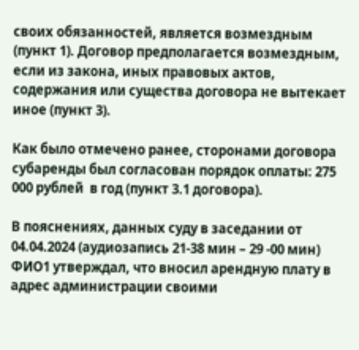своих обязанностей, является возмездным (пункт 1). Договор предполагается возмездным, если из закона, иных правовых актов, содержания или существа договора не вытекает иное (пункт 3).

Как было отмечено ранее, сторонами договора субаренды был согласован порядок оплаты: 275 000 рублей  в год (пункт 3.1 договора).

В пояснениях, данных суду в заседании от 04.04.2024 (аудиозапись 21-38 мин – 29 -00 мин) ФИО1 утверждал, что вносил арендную плату в адрес администрации своими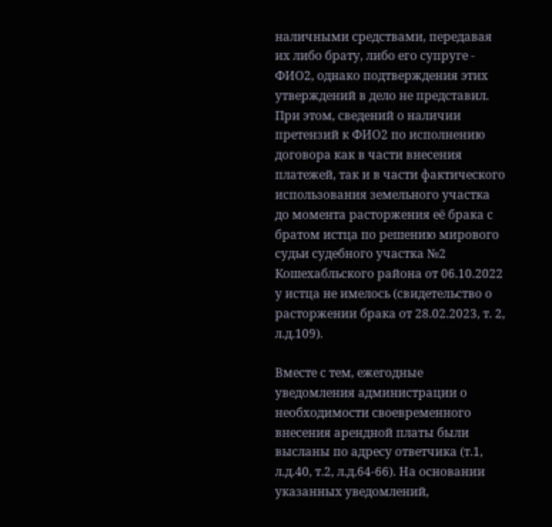наличными средствами, передавая их либо брату, либо его супруге - ФИО2, однако подтверждения этих утверждений в дело не представил. При этом, сведений о наличии претензий к ФИО2 по исполнению договора как в части внесения платежей, так и в части фактического использования земельного участка до момента расторжения её брака с братом истца по решению мирового судьи судебного участка №2 Кошехабльского района от 06.10.2022 у истца не имелось (свидетельство о расторжении брака от 28.02.2023, т. 2, л.д.109).

Вместе с тем, ежегодные уведомления администрации о необходимости своевременного внесения арендной платы были высланы по адресу ответчика (т.1, л.д.40, т.2, л.д.64-66). На основании указанных уведомлений,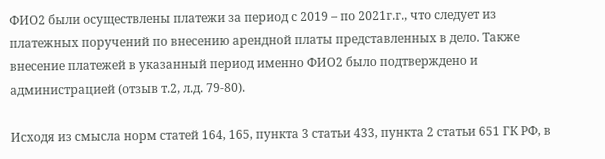ФИО2 были осуществлены платежи за период с 2019 – по 2021г.г., что следует из платежных поручений по внесению арендной платы представленных в дело. Также внесение платежей в указанный период именно ФИО2 было подтверждено и администрацией (отзыв т.2, л.д. 79-80).

Исходя из смысла норм статей 164, 165, пункта 3 статьи 433, пункта 2 статьи 651 ГК РФ, в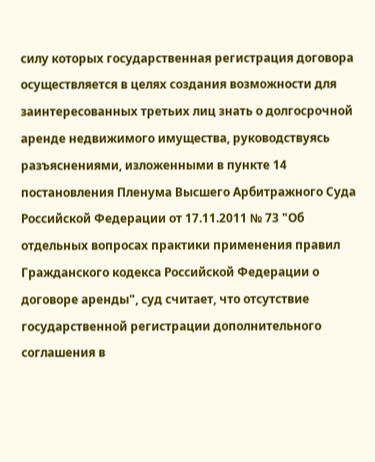силу которых государственная регистрация договора осуществляется в целях создания возможности для заинтересованных третьих лиц знать о долгосрочной аренде недвижимого имущества, руководствуясь разъяснениями, изложенными в пункте 14 постановления Пленума Высшего Арбитражного Суда Российской Федерации от 17.11.2011 № 73 "Об отдельных вопросах практики применения правил Гражданского кодекса Российской Федерации о договоре аренды", суд считает, что отсутствие государственной регистрации дополнительного соглашения в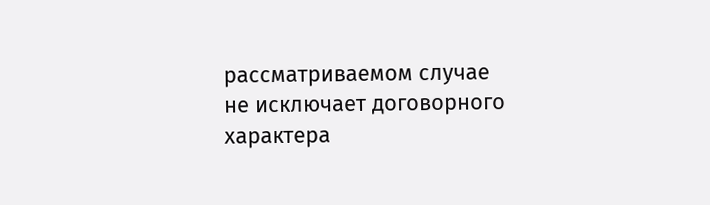рассматриваемом случае не исключает договорного характера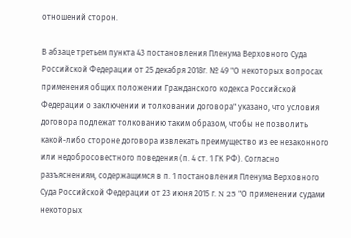отношений сторон.

В абзаце третьем пункта 43 постановления Пленума Верховного Суда Российской Федерации от 25 декабря 2018г. № 49 "О некоторых вопросах применения общих положении Гражданского кодекса Российской Федерации о заключении и толковании договора" указано, что условия договора подлежат толкованию таким образом, чтобы не позволить какой-либо стороне договора извлекать преимущество из ее незаконного или недобросовестного поведения (п. 4 ст. 1 ГК РФ). Согласно разъяснениям, содержащимся в п. 1 постановления Пленума Верховного Суда Российской Федерации от 23 июня 2015 г. N 25 "О применении судами некоторых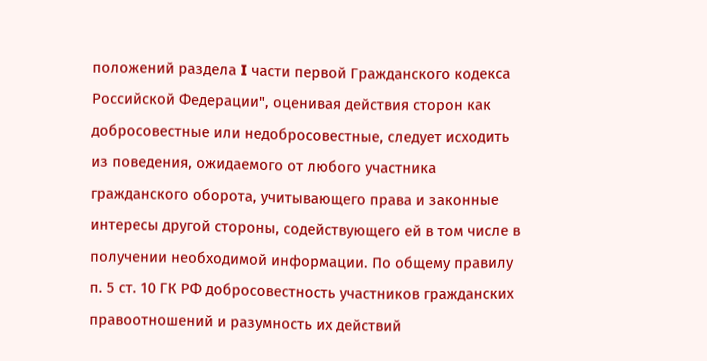положений раздела I части первой Гражданского кодекса Российской Федерации", оценивая действия сторон как добросовестные или недобросовестные, следует исходить из поведения, ожидаемого от любого участника гражданского оборота, учитывающего права и законные интересы другой стороны, содействующего ей в том числе в получении необходимой информации. По общему правилу п. 5 ст. 10 ГК РФ добросовестность участников гражданских правоотношений и разумность их действий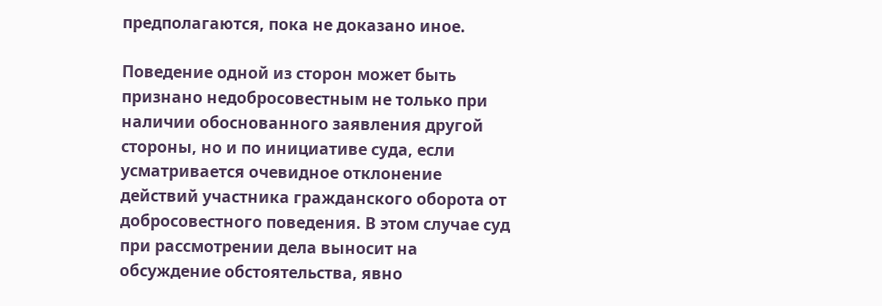предполагаются, пока не доказано иное.

Поведение одной из сторон может быть признано недобросовестным не только при наличии обоснованного заявления другой стороны, но и по инициативе суда, если усматривается очевидное отклонение действий участника гражданского оборота от добросовестного поведения. В этом случае суд при рассмотрении дела выносит на обсуждение обстоятельства, явно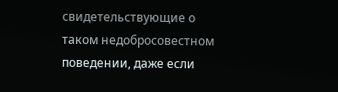свидетельствующие о таком недобросовестном поведении, даже если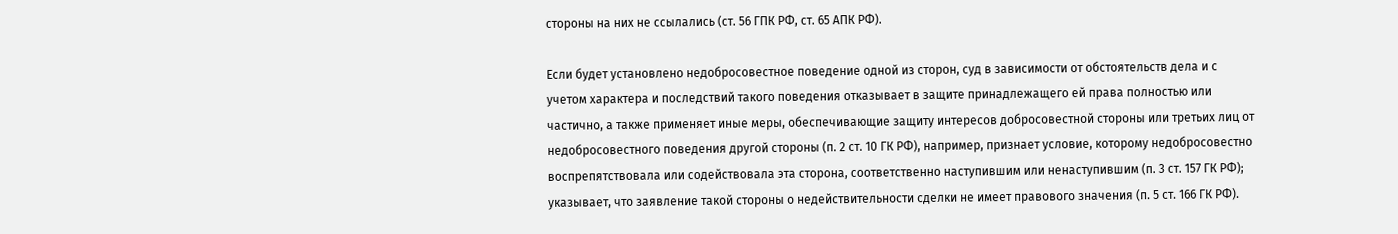стороны на них не ссылались (ст. 56 ГПК РФ, ст. 65 АПК РФ).

Если будет установлено недобросовестное поведение одной из сторон, суд в зависимости от обстоятельств дела и с учетом характера и последствий такого поведения отказывает в защите принадлежащего ей права полностью или частично, а также применяет иные меры, обеспечивающие защиту интересов добросовестной стороны или третьих лиц от недобросовестного поведения другой стороны (п. 2 ст. 10 ГК РФ), например, признает условие, которому недобросовестно воспрепятствовала или содействовала эта сторона, соответственно наступившим или ненаступившим (п. 3 ст. 157 ГК РФ); указывает, что заявление такой стороны о недействительности сделки не имеет правового значения (п. 5 ст. 166 ГК РФ).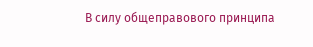В силу общеправового принципа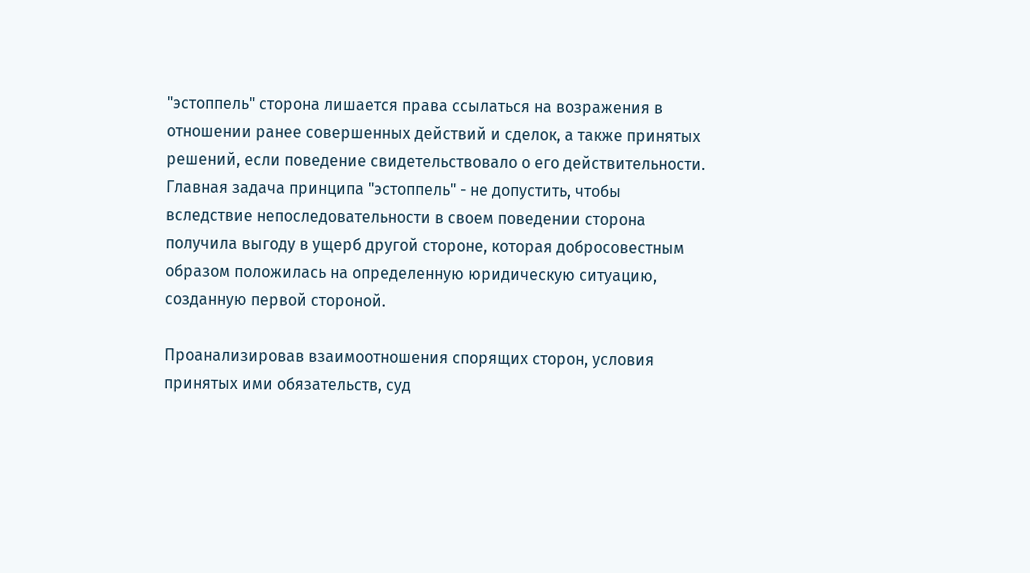"эстоппель" сторона лишается права ссылаться на возражения в отношении ранее совершенных действий и сделок, а также принятых решений, если поведение свидетельствовало о его действительности. Главная задача принципа "эстоппель" - не допустить, чтобы вследствие непоследовательности в своем поведении сторона получила выгоду в ущерб другой стороне, которая добросовестным образом положилась на определенную юридическую ситуацию, созданную первой стороной.

Проанализировав взаимоотношения спорящих сторон, условия принятых ими обязательств, суд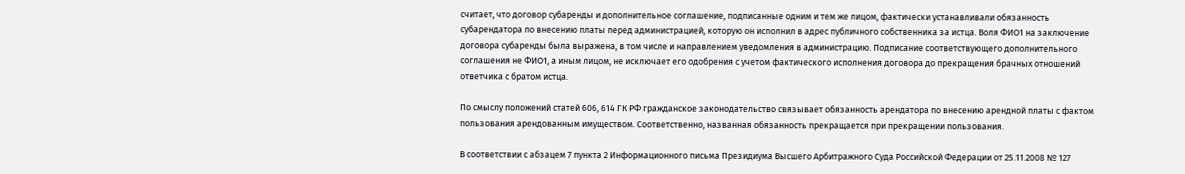считает, что договор субаренды и дополнительное соглашение, подписанные одним и тем же лицом, фактически устанавливали обязанность субарендатора по внесению платы перед администрацией, которую он исполнил в адрес публичного собственника за истца. Воля ФИО1 на заключение договора субаренды была выражена, в том числе и направлением уведомления в администрацию. Подписание соответствующего дополнительного соглашения не ФИО1, а иным лицом, не исключает его одобрения с учетом фактического исполнения договора до прекращения брачных отношений ответчика с братом истца.

По смыслу положений статей 606, 614 ГК РФ гражданское законодательство связывает обязанность арендатора по внесению арендной платы с фактом пользования арендованным имуществом. Соответственно, названная обязанность прекращается при прекращении пользования.

В соответствии с абзацем 7 пункта 2 Информационного письма Президиума Высшего Арбитражного Суда Российской Федерации от 25.11.2008 № 127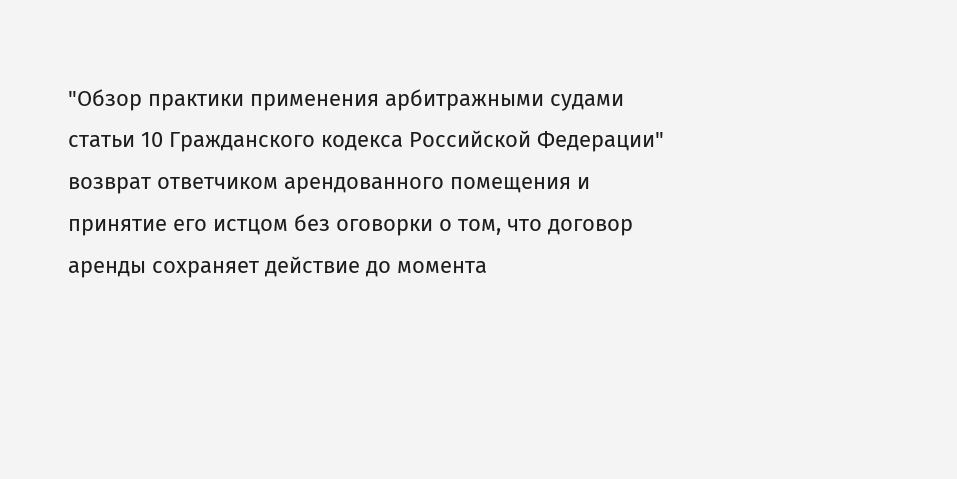"Обзор практики применения арбитражными судами статьи 10 Гражданского кодекса Российской Федерации" возврат ответчиком арендованного помещения и принятие его истцом без оговорки о том, что договор аренды сохраняет действие до момента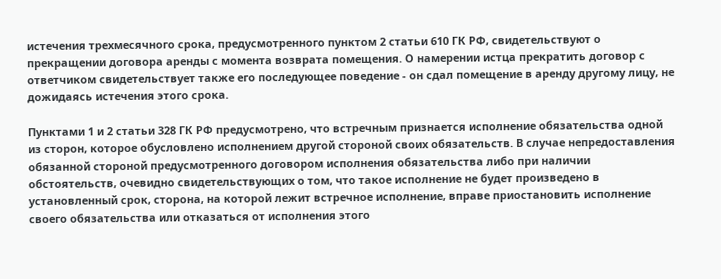истечения трехмесячного срока, предусмотренного пунктом 2 статьи 610 ГК РФ, свидетельствуют о прекращении договора аренды с момента возврата помещения. О намерении истца прекратить договор с ответчиком свидетельствует также его последующее поведение - он сдал помещение в аренду другому лицу, не дожидаясь истечения этого срока.

Пунктами 1 и 2 статьи 328 ГК РФ предусмотрено, что встречным признается исполнение обязательства одной из сторон, которое обусловлено исполнением другой стороной своих обязательств. В случае непредоставления обязанной стороной предусмотренного договором исполнения обязательства либо при наличии обстоятельств, очевидно свидетельствующих о том, что такое исполнение не будет произведено в установленный срок, сторона, на которой лежит встречное исполнение, вправе приостановить исполнение своего обязательства или отказаться от исполнения этого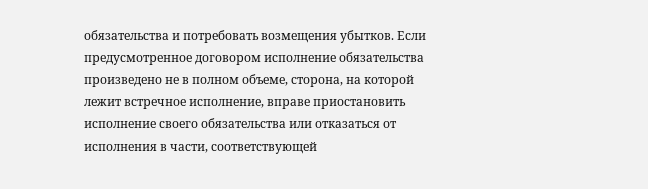обязательства и потребовать возмещения убытков. Если предусмотренное договором исполнение обязательства произведено не в полном объеме, сторона, на которой лежит встречное исполнение, вправе приостановить исполнение своего обязательства или отказаться от исполнения в части, соответствующей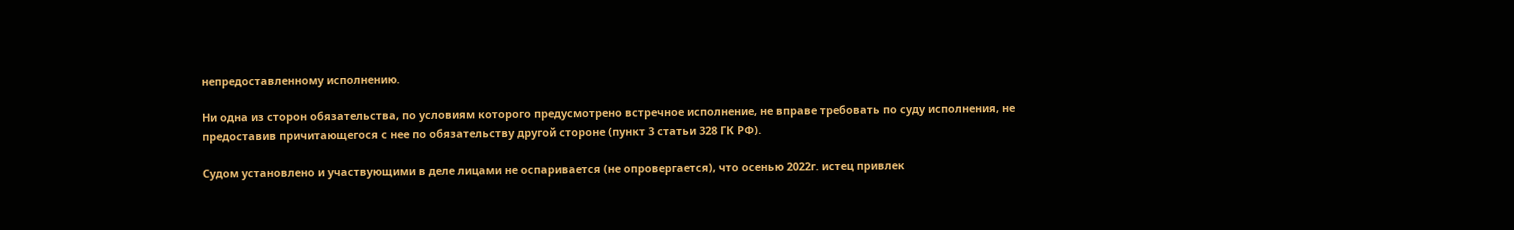непредоставленному исполнению.

Ни одна из сторон обязательства, по условиям которого предусмотрено встречное исполнение, не вправе требовать по суду исполнения, не предоставив причитающегося с нее по обязательству другой стороне (пункт 3 статьи 328 ГК РФ).

Судом установлено и участвующими в деле лицами не оспаривается (не опровергается), что осенью 2022г. истец привлек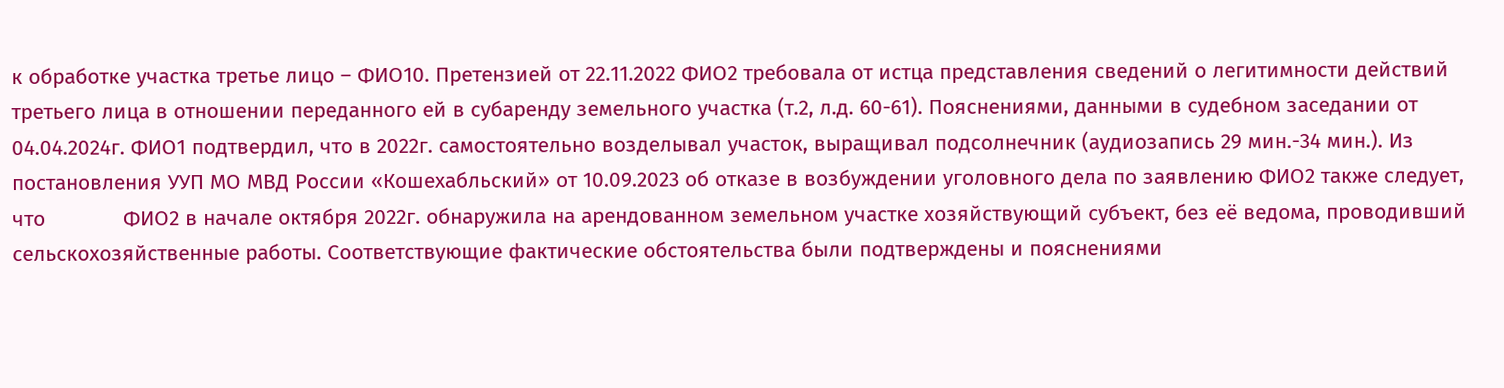к обработке участка третье лицо – ФИО10. Претензией от 22.11.2022 ФИО2 требовала от истца представления сведений о легитимности действий третьего лица в отношении переданного ей в субаренду земельного участка (т.2, л.д. 60-61). Пояснениями, данными в судебном заседании от 04.04.2024г. ФИО1 подтвердил, что в 2022г. самостоятельно возделывал участок, выращивал подсолнечник (аудиозапись 29 мин.-34 мин.). Из постановления УУП МО МВД России «Кошехабльский» от 10.09.2023 об отказе в возбуждении уголовного дела по заявлению ФИО2 также следует, что             ФИО2 в начале октября 2022г. обнаружила на арендованном земельном участке хозяйствующий субъект, без её ведома, проводивший сельскохозяйственные работы. Соответствующие фактические обстоятельства были подтверждены и пояснениями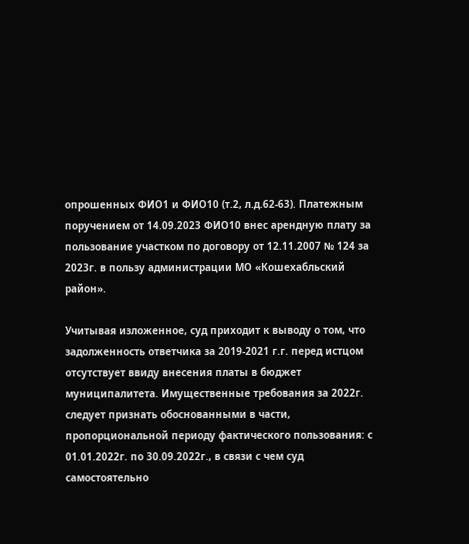опрошенных ФИО1 и ФИО10 (т.2, л.д.62-63). Платежным поручением от 14.09.2023 ФИО10 внес арендную плату за пользование участком по договору от 12.11.2007 № 124 за 2023г. в пользу администрации МО «Кошехабльский район».

Учитывая изложенное, суд приходит к выводу о том, что задолженность ответчика за 2019-2021 г.г. перед истцом отсутствует ввиду внесения платы в бюджет муниципалитета. Имущественные требования за 2022г. следует признать обоснованными в части, пропорциональной периоду фактического пользования: с 01.01.2022г. по 30.09.2022г., в связи с чем суд самостоятельно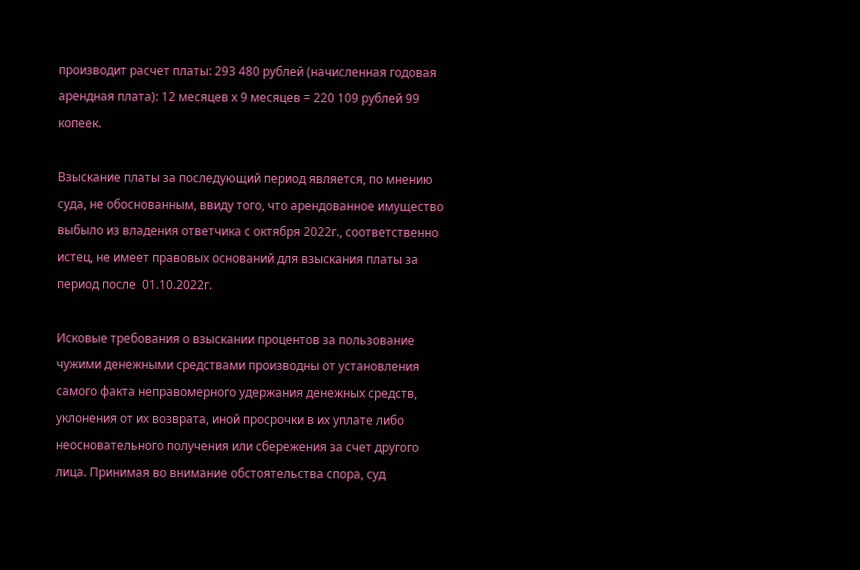производит расчет платы: 293 480 рублей (начисленная годовая арендная плата): 12 месяцев х 9 месяцев = 220 109 рублей 99 копеек.

Взыскание платы за последующий период является, по мнению суда, не обоснованным, ввиду того, что арендованное имущество выбыло из владения ответчика с октября 2022г., соответственно истец, не имеет правовых оснований для взыскания платы за период после  01.10.2022г.

Исковые требования о взыскании процентов за пользование чужими денежными средствами производны от установления самого факта неправомерного удержания денежных средств, уклонения от их возврата, иной просрочки в их уплате либо неосновательного получения или сбережения за счет другого лица. Принимая во внимание обстоятельства спора, суд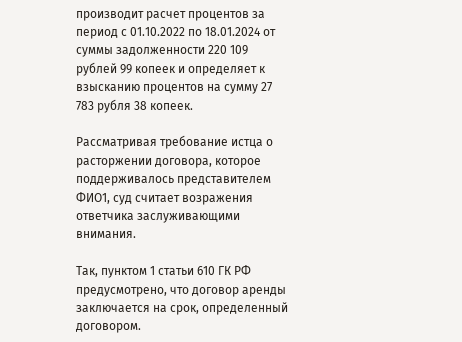производит расчет процентов за период с 01.10.2022 по 18.01.2024 от суммы задолженности 220 109 рублей 99 копеек и определяет к взысканию процентов на сумму 27 783 рубля 38 копеек.

Рассматривая требование истца о расторжении договора, которое поддерживалось представителем ФИО1, суд считает возражения ответчика заслуживающими внимания.

Так, пунктом 1 статьи 610 ГК РФ предусмотрено, что договор аренды заключается на срок, определенный договором.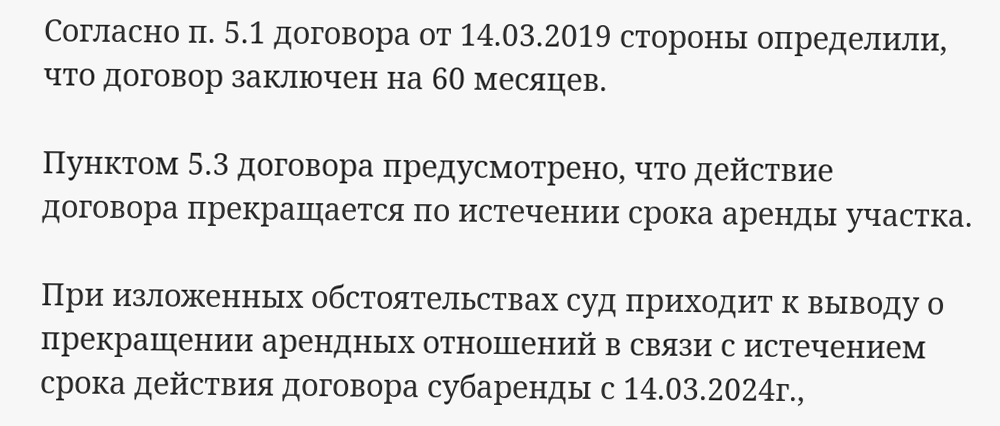Согласно п. 5.1 договора от 14.03.2019 стороны определили, что договор заключен на 60 месяцев.

Пунктом 5.3 договора предусмотрено, что действие договора прекращается по истечении срока аренды участка.

При изложенных обстоятельствах суд приходит к выводу о прекращении арендных отношений в связи с истечением срока действия договора субаренды с 14.03.2024г.,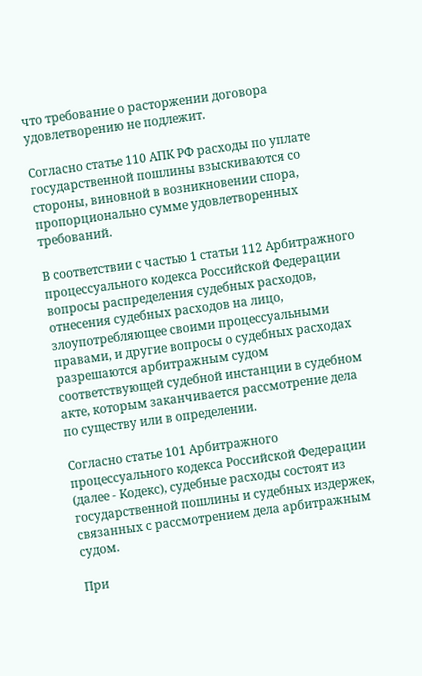что требование о расторжении договора удовлетворению не подлежит.

Согласно статье 110 АПК РФ расходы по уплате государственной пошлины взыскиваются со стороны, виновной в возникновении спора, пропорционально сумме удовлетворенных требований.

В соответствии с частью 1 статьи 112 Арбитражного процессуального кодекса Российской Федерации вопросы распределения судебных расходов, отнесения судебных расходов на лицо, злоупотребляющее своими процессуальными правами, и другие вопросы о судебных расходах разрешаются арбитражным судом соответствующей судебной инстанции в судебном акте, которым заканчивается рассмотрение дела по существу или в определении.

Согласно статье 101 Арбитражного процессуального кодекса Российской Федерации (далее - Кодекс), судебные расходы состоят из государственной пошлины и судебных издержек, связанных с рассмотрением дела арбитражным судом.

При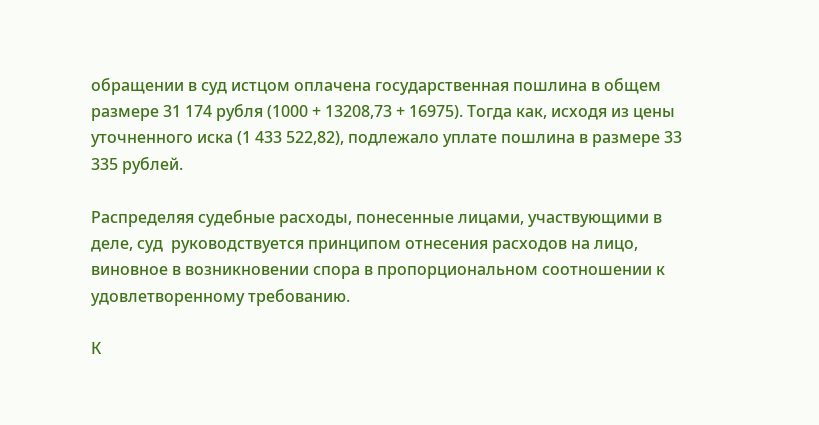обращении в суд истцом оплачена государственная пошлина в общем размере 31 174 рубля (1000 + 13208,73 + 16975). Тогда как, исходя из цены уточненного иска (1 433 522,82), подлежало уплате пошлина в размере 33 335 рублей.

Распределяя судебные расходы, понесенные лицами, участвующими в деле, суд  руководствуется принципом отнесения расходов на лицо, виновное в возникновении спора в пропорциональном соотношении к удовлетворенному требованию.

К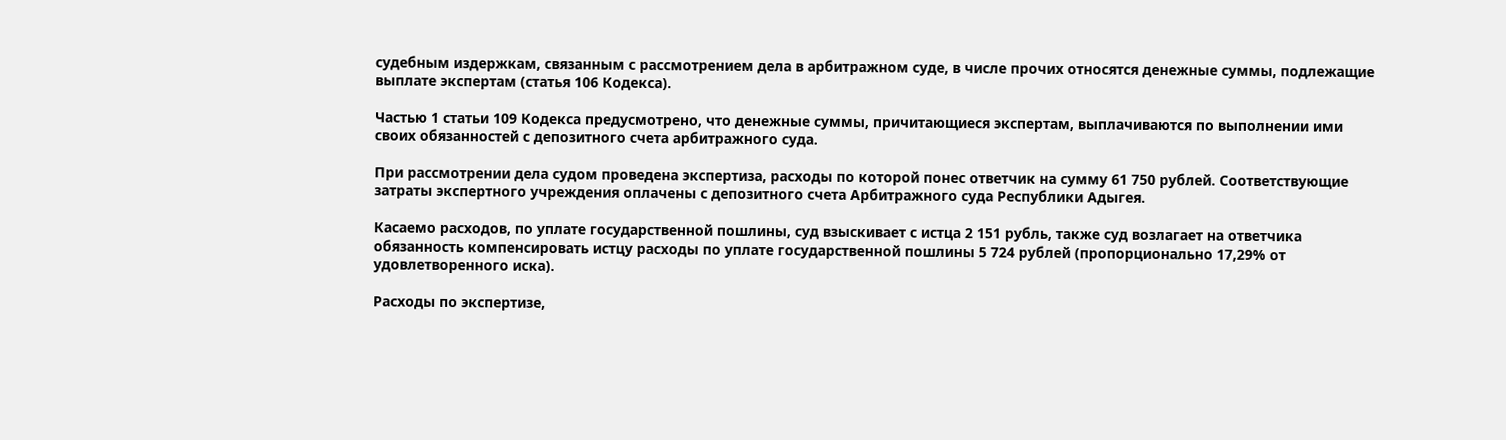судебным издержкам, связанным с рассмотрением дела в арбитражном суде, в числе прочих относятся денежные суммы, подлежащие выплате экспертам (статья 106 Кодекса).

Частью 1 статьи 109 Кодекса предусмотрено, что денежные суммы, причитающиеся экспертам, выплачиваются по выполнении ими своих обязанностей с депозитного счета арбитражного суда.

При рассмотрении дела судом проведена экспертиза, расходы по которой понес ответчик на сумму 61 750 рублей. Соответствующие затраты экспертного учреждения оплачены с депозитного счета Арбитражного суда Республики Адыгея.

Касаемо расходов, по уплате государственной пошлины, суд взыскивает с истца 2 151 рубль, также суд возлагает на ответчика обязанность компенсировать истцу расходы по уплате государственной пошлины 5 724 рублей (пропорционально 17,29% от удовлетворенного иска).

Расходы по экспертизе,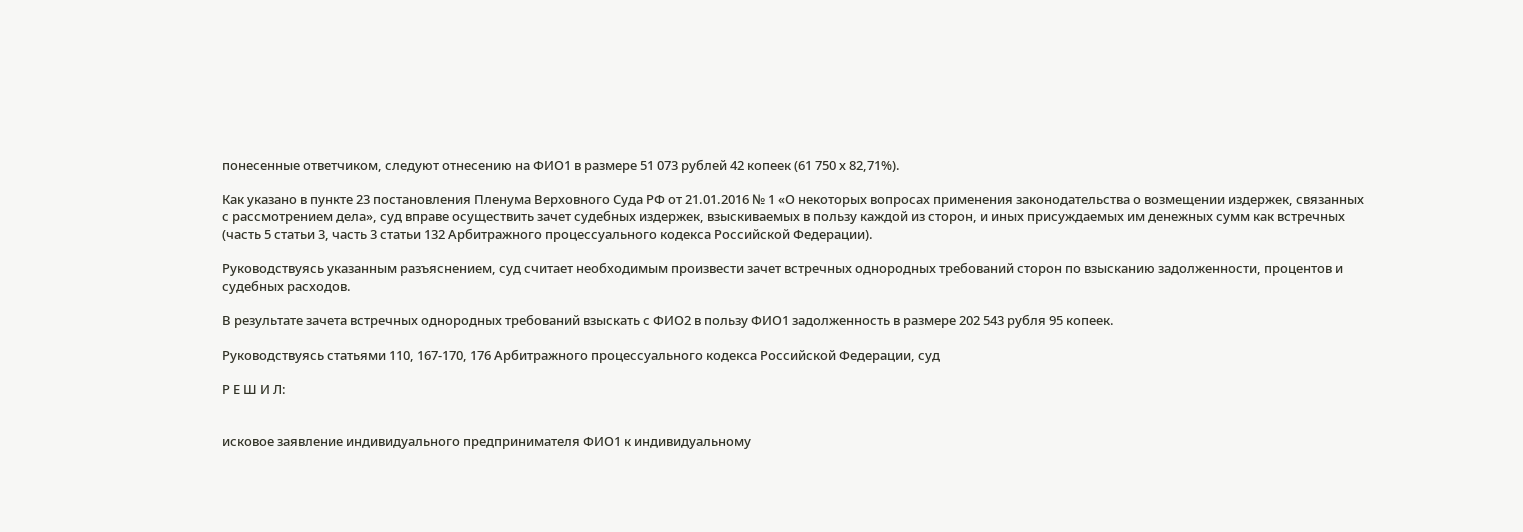понесенные ответчиком, следуют отнесению на ФИО1 в размере 51 073 рублей 42 копеек (61 750 х 82,71%).

Как указано в пункте 23 постановления Пленума Верховного Суда РФ от 21.01.2016 № 1 «О некоторых вопросах применения законодательства о возмещении издержек, связанных с рассмотрением дела», суд вправе осуществить зачет судебных издержек, взыскиваемых в пользу каждой из сторон, и иных присуждаемых им денежных сумм как встречных (часть 5 статьи 3, часть 3 статьи 132 Арбитражного процессуального кодекса Российской Федерации).

Руководствуясь указанным разъяснением, суд считает необходимым произвести зачет встречных однородных требований сторон по взысканию задолженности, процентов и судебных расходов.

В результате зачета встречных однородных требований взыскать с ФИО2 в пользу ФИО1 задолженность в размере 202 543 рубля 95 копеек.

Руководствуясь статьями 110, 167-170, 176 Арбитражного процессуального кодекса Российской Федерации, суд

Р Е Ш И Л:


исковое заявление индивидуального предпринимателя ФИО1 к индивидуальному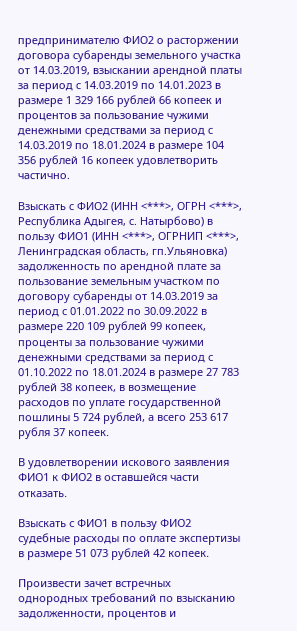предпринимателю ФИО2 о расторжении договора субаренды земельного участка от 14.03.2019, взыскании арендной платы за период с 14.03.2019 по 14.01.2023 в размере 1 329 166 рублей 66 копеек и процентов за пользование чужими денежными средствами за период с 14.03.2019 по 18.01.2024 в размере 104 356 рублей 16 копеек удовлетворить частично.

Взыскать с ФИО2 (ИНН <***>, ОГРН <***>, Республика Адыгея, с. Натырбово) в пользу ФИО1 (ИНН <***>, ОГРНИП <***>, Ленинградская область, гп.Ульяновка) задолженность по арендной плате за пользование земельным участком по договору субаренды от 14.03.2019 за период с 01.01.2022 по 30.09.2022 в размере 220 109 рублей 99 копеек, проценты за пользование чужими денежными средствами за период с 01.10.2022 по 18.01.2024 в размере 27 783 рублей 38 копеек, в возмещение расходов по уплате государственной пошлины 5 724 рублей, а всего 253 617 рубля 37 копеек.

В удовлетворении искового заявления ФИО1 к ФИО2 в оставшейся части отказать.

Взыскать с ФИО1 в пользу ФИО2 судебные расходы по оплате экспертизы в размере 51 073 рублей 42 копеек.

Произвести зачет встречных однородных требований по взысканию задолженности, процентов и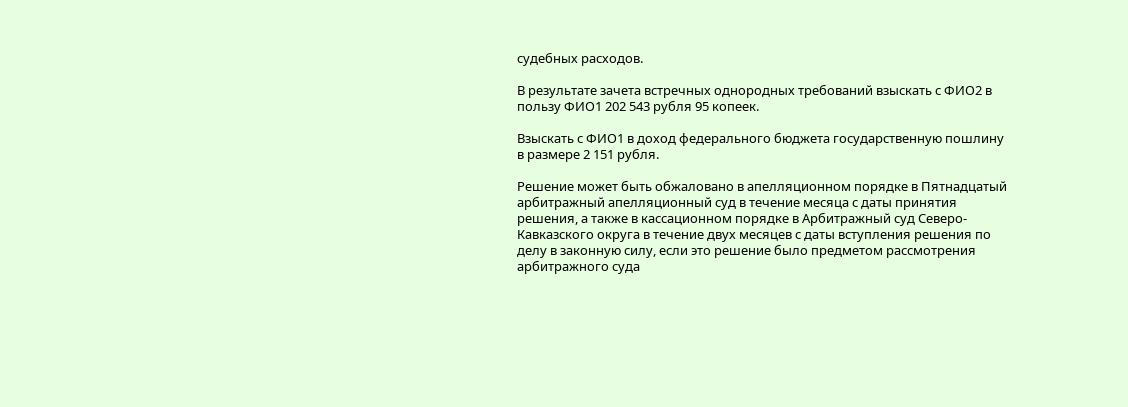судебных расходов.

В результате зачета встречных однородных требований взыскать с ФИО2 в пользу ФИО1 202 543 рубля 95 копеек.

Взыскать с ФИО1 в доход федерального бюджета государственную пошлину в размере 2 151 рубля.

Решение может быть обжаловано в апелляционном порядке в Пятнадцатый арбитражный апелляционный суд в течение месяца с даты принятия решения, а также в кассационном порядке в Арбитражный суд Северо-Кавказского округа в течение двух месяцев с даты вступления решения по делу в законную силу, если это решение было предметом рассмотрения арбитражного суда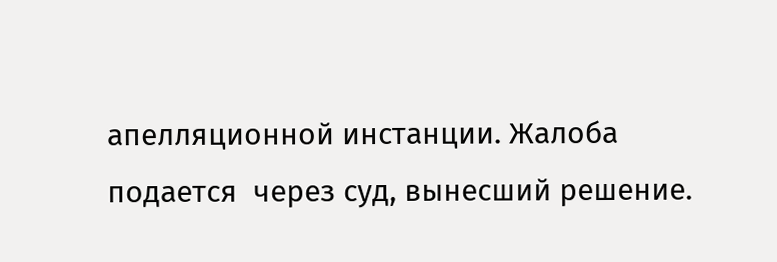апелляционной инстанции. Жалоба подается  через суд, вынесший решение.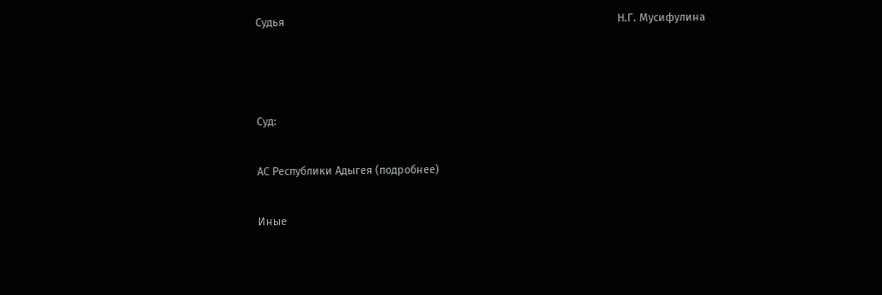Судья                                                                                                               Н.Г. Мусифулина



Суд:

АС Республики Адыгея (подробнее)

Иные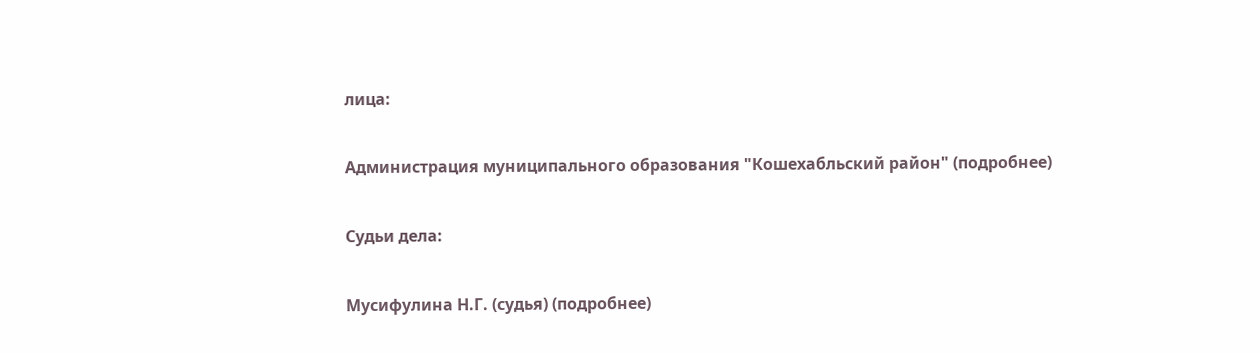лица:

Администрация муниципального образования "Кошехабльский район" (подробнее)

Судьи дела:

Мусифулина Н.Г. (судья) (подробнее)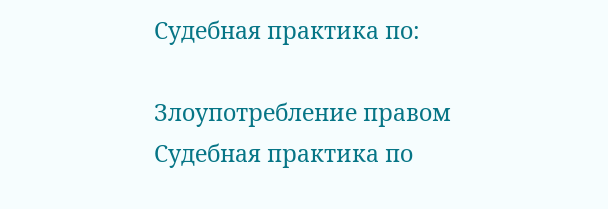Судебная практика по:

Злоупотребление правом
Судебная практика по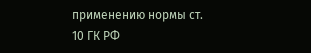применению нормы ст. 10 ГК РФ